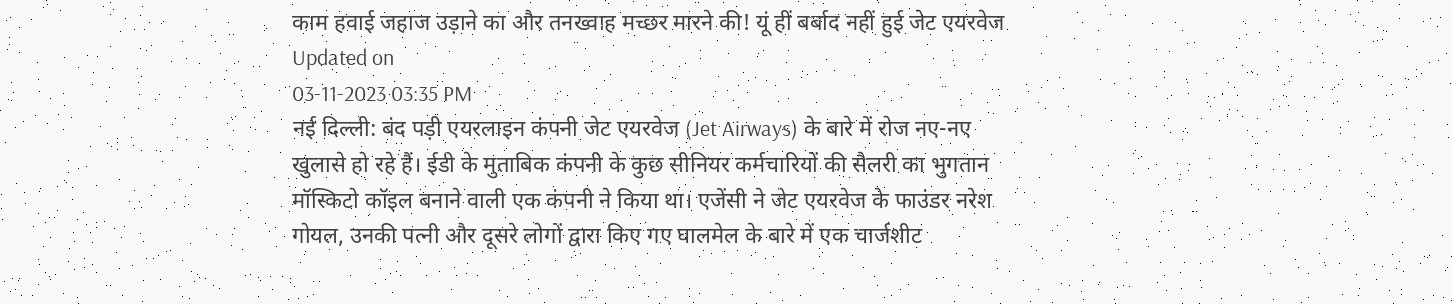काम हवाई जहाज उड़ाने का और तनख्वाह मच्छर मारने की! यूं हीं बर्बाद नहीं हुई जेट एयरवेज
Updated on
03-11-2023 03:35 PM
नई दिल्ली: बंद पड़ी एयरलाइन कंपनी जेट एयरवेज (Jet Airways) के बारे में रोज नए-नए खुलासे हो रहे हैं। ईडी के मुताबिक कंपनी के कुछ सीनियर कर्मचारियों की सैलरी का भुगतान मॉस्किटो कॉइल बनाने वाली एक कंपनी ने किया था। एजेंसी ने जेट एयरवेज के फाउंडर नरेश गोयल, उनकी पत्नी और दूसरे लोगों द्वारा किए गए घालमेल के बारे में एक चार्जशीट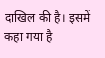दाखिल की है। इसमें कहा गया है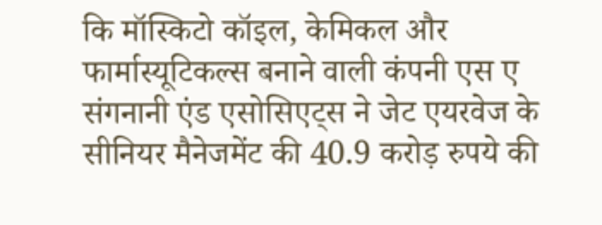कि मॉस्किटो कॉइल, केमिकल और फार्मास्यूटिकल्स बनाने वाली कंपनी एस ए संगनानी एंड एसोसिएट्स ने जेट एयरवेज के सीनियर मैनेजमेंट की 40.9 करोड़ रुपये की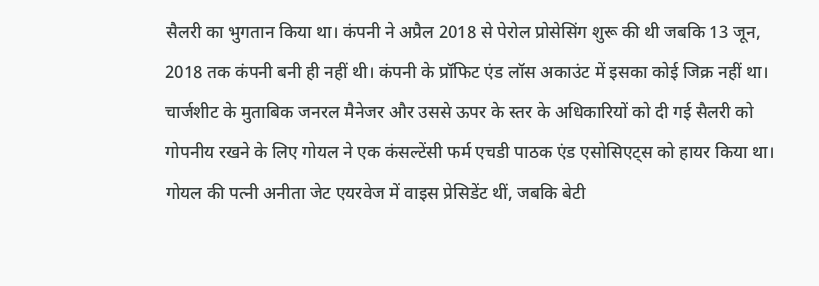सैलरी का भुगतान किया था। कंपनी ने अप्रैल 2018 से पेरोल प्रोसेसिंग शुरू की थी जबकि 13 जून, 2018 तक कंपनी बनी ही नहीं थी। कंपनी के प्रॉफिट एंड लॉस अकाउंट में इसका कोई जिक्र नहीं था।
चार्जशीट के मुताबिक जनरल मैनेजर और उससे ऊपर के स्तर के अधिकारियों को दी गई सैलरी को गोपनीय रखने के लिए गोयल ने एक कंसल्टेंसी फर्म एचडी पाठक एंड एसोसिएट्स को हायर किया था। गोयल की पत्नी अनीता जेट एयरवेज में वाइस प्रेसिडेंट थीं, जबकि बेटी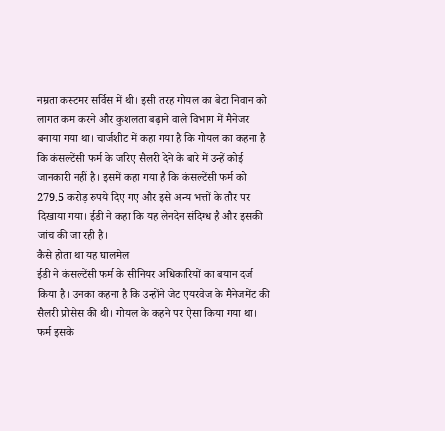नम्रता कस्टमर सर्विस में थी। इसी तरह गोयल का बेटा निवान को लागत कम करने और कुशलता बढ़ाने वाले विभाग में मैनेजर बनाया गया था। चार्जशीट में कहा गया है कि गोयल का कहना है कि कंसल्टेंसी फर्म के जरिए सैलरी देने के बारे में उन्हें कोई जानकारी नहीं है। इसमें कहा गया है कि कंसल्टेंसी फर्म को 279.5 करोड़ रुपये दिए गए और इसे अन्य भत्तों के तौर पर दिखाया गया। ईडी ने कहा कि यह लेनदेन संदिग्ध है और इसकी जांच की जा रही है।
कैसे होता था यह घालमेल
ईडी ने कंसल्टेंसी फर्म के सीनियर अधिकारियों का बयान दर्ज किया है। उनका कहना है कि उन्होंने जेट एयरवेज के मैनेजमेंट की सैलरी प्रोसेस की थी। गोयल के कहने पर ऐसा किया गया था। फर्म इसके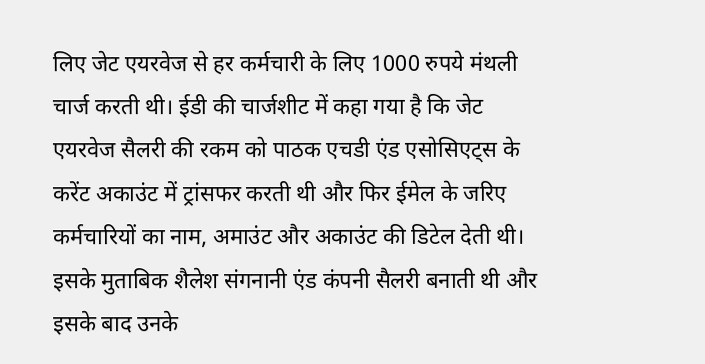लिए जेट एयरवेज से हर कर्मचारी के लिए 1000 रुपये मंथली चार्ज करती थी। ईडी की चार्जशीट में कहा गया है कि जेट एयरवेज सैलरी की रकम को पाठक एचडी एंड एसोसिएट्स के करेंट अकाउंट में ट्रांसफर करती थी और फिर ईमेल के जरिए कर्मचारियों का नाम, अमाउंट और अकाउंट की डिटेल देती थी। इसके मुताबिक शैलेश संगनानी एंड कंपनी सैलरी बनाती थी और इसके बाद उनके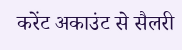करेंट अकाउंट से सैलरी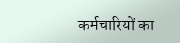कर्मचारियों का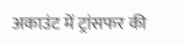अकाउंट में ट्रांसफर की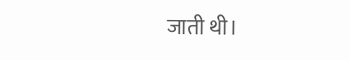जाती थी।